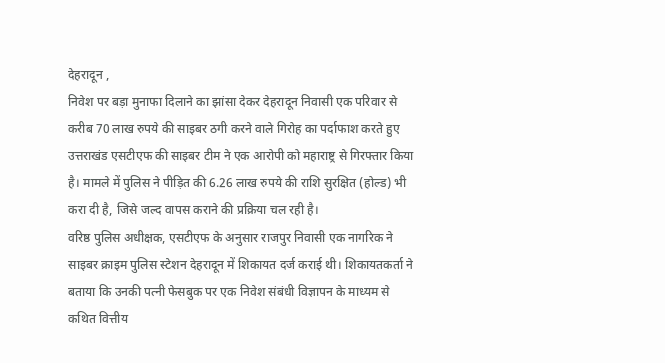देहरादून ,
निवेश पर बड़ा मुनाफा दिलाने का झांसा देकर देहरादून निवासी एक परिवार से करीब 70 लाख रुपये की साइबर ठगी करने वाले गिरोह का पर्दाफाश करते हुए उत्तराखंड एसटीएफ की साइबर टीम ने एक आरोपी को महाराष्ट्र से गिरफ्तार किया है। मामले में पुलिस ने पीड़ित की 6.26 लाख रुपये की राशि सुरक्षित (होल्ड) भी करा दी है, जिसे जल्द वापस कराने की प्रक्रिया चल रही है।
वरिष्ठ पुलिस अधीक्षक, एसटीएफ के अनुसार राजपुर निवासी एक नागरिक ने साइबर क्राइम पुलिस स्टेशन देहरादून में शिकायत दर्ज कराई थी। शिकायतकर्ता ने बताया कि उनकी पत्नी फेसबुक पर एक निवेश संबंधी विज्ञापन के माध्यम से कथित वित्तीय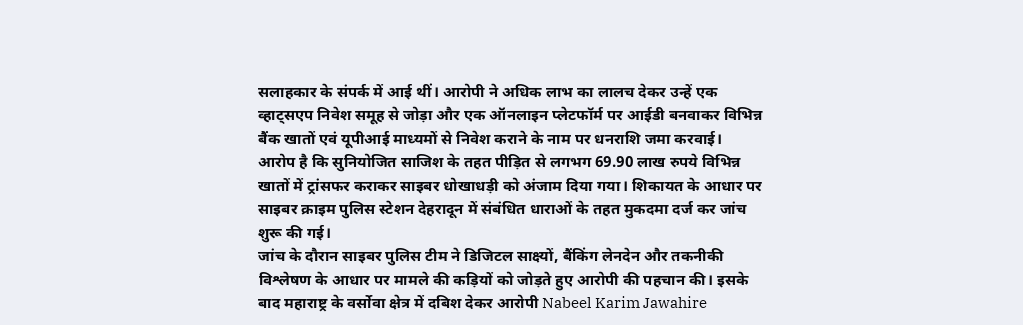सलाहकार के संपर्क में आई थीं। आरोपी ने अधिक लाभ का लालच देकर उन्हें एक व्हाट्सएप निवेश समूह से जोड़ा और एक ऑनलाइन प्लेटफॉर्म पर आईडी बनवाकर विभिन्न बैंक खातों एवं यूपीआई माध्यमों से निवेश कराने के नाम पर धनराशि जमा करवाई।
आरोप है कि सुनियोजित साजिश के तहत पीड़ित से लगभग 69.90 लाख रुपये विभिन्न खातों में ट्रांसफर कराकर साइबर धोखाधड़ी को अंजाम दिया गया। शिकायत के आधार पर साइबर क्राइम पुलिस स्टेशन देहरादून में संबंधित धाराओं के तहत मुकदमा दर्ज कर जांच शुरू की गई।
जांच के दौरान साइबर पुलिस टीम ने डिजिटल साक्ष्यों, बैंकिंग लेनदेन और तकनीकी विश्लेषण के आधार पर मामले की कड़ियों को जोड़ते हुए आरोपी की पहचान की। इसके बाद महाराष्ट्र के वर्सोवा क्षेत्र में दबिश देकर आरोपी Nabeel Karim Jawahire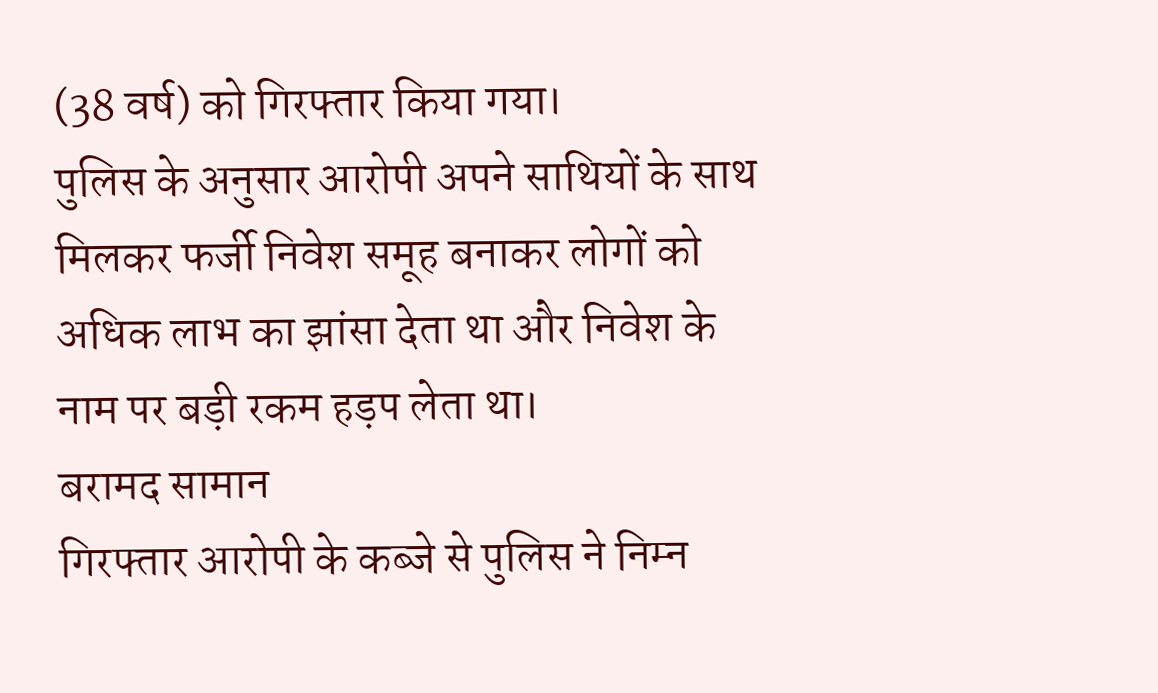(38 वर्ष) को गिरफ्तार किया गया।
पुलिस के अनुसार आरोपी अपने साथियों के साथ मिलकर फर्जी निवेश समूह बनाकर लोगों को अधिक लाभ का झांसा देता था और निवेश के नाम पर बड़ी रकम हड़प लेता था।
बरामद सामान
गिरफ्तार आरोपी के कब्जे से पुलिस ने निम्न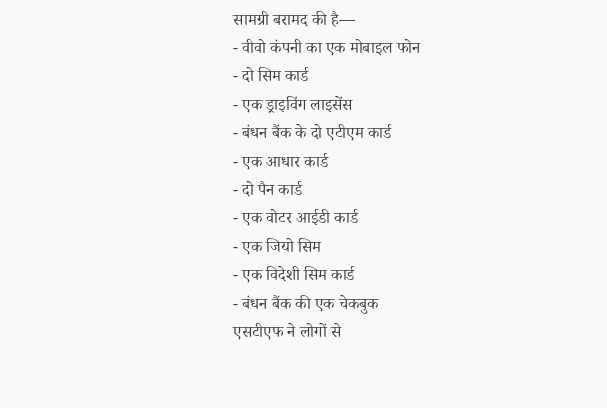सामग्री बरामद की है—
- वीवो कंपनी का एक मोबाइल फोन
- दो सिम कार्ड
- एक ड्राइविंग लाइसेंस
- बंधन बैंक के दो एटीएम कार्ड
- एक आधार कार्ड
- दो पैन कार्ड
- एक वोटर आईडी कार्ड
- एक जियो सिम
- एक विदेशी सिम कार्ड
- बंधन बैंक की एक चेकबुक
एसटीएफ ने लोगों से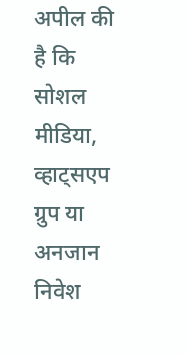अपील की है कि सोशल मीडिया, व्हाट्सएप ग्रुप या अनजान निवेश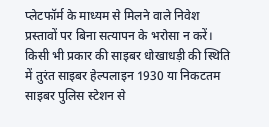प्लेटफॉर्म के माध्यम से मिलने वाले निवेश प्रस्तावों पर बिना सत्यापन के भरोसा न करें। किसी भी प्रकार की साइबर धोखाधड़ी की स्थिति में तुरंत साइबर हेल्पलाइन 1930 या निकटतम साइबर पुलिस स्टेशन से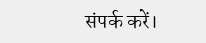संपर्क करें।